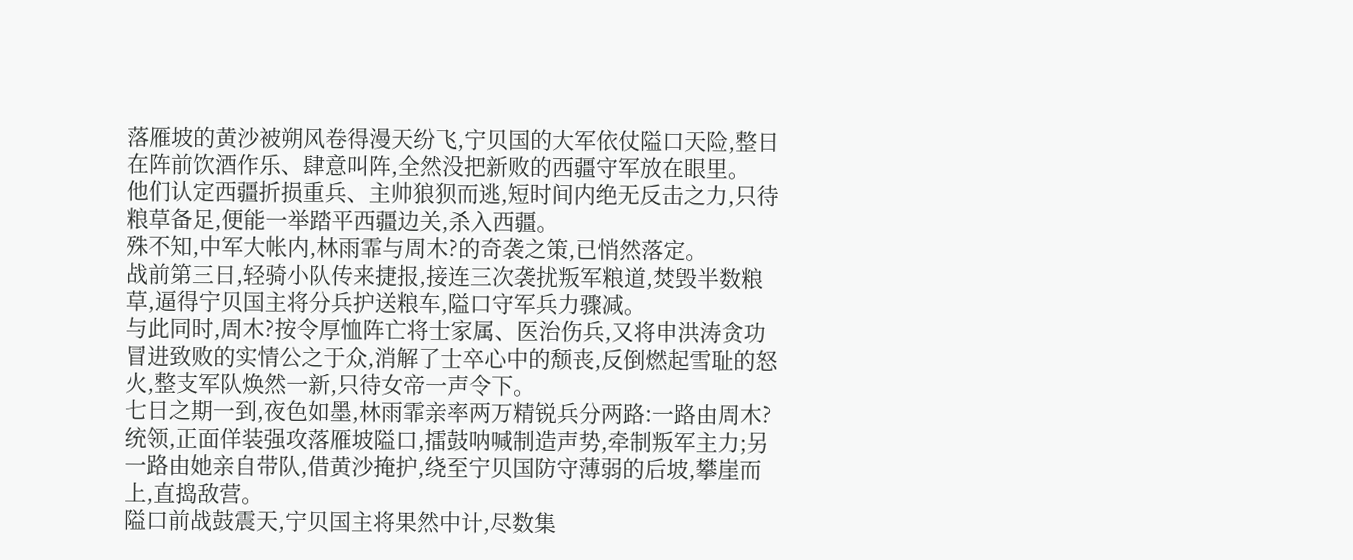落雁坡的黄沙被朔风卷得漫天纷飞,宁贝国的大军依仗隘口天险,整日在阵前饮酒作乐、肆意叫阵,全然没把新败的西疆守军放在眼里。
他们认定西疆折损重兵、主帅狼狈而逃,短时间内绝无反击之力,只待粮草备足,便能一举踏平西疆边关,杀入西疆。
殊不知,中军大帐内,林雨霏与周木?的奇袭之策,已悄然落定。
战前第三日,轻骑小队传来捷报,接连三次袭扰叛军粮道,焚毁半数粮草,逼得宁贝国主将分兵护送粮车,隘口守军兵力骤减。
与此同时,周木?按令厚恤阵亡将士家属、医治伤兵,又将申洪涛贪功冒进致败的实情公之于众,消解了士卒心中的颓丧,反倒燃起雪耻的怒火,整支军队焕然一新,只待女帝一声令下。
七日之期一到,夜色如墨,林雨霏亲率两万精锐兵分两路:一路由周木?统领,正面佯装强攻落雁坡隘口,擂鼓呐喊制造声势,牵制叛军主力;另一路由她亲自带队,借黄沙掩护,绕至宁贝国防守薄弱的后坡,攀崖而上,直捣敌营。
隘口前战鼓震天,宁贝国主将果然中计,尽数集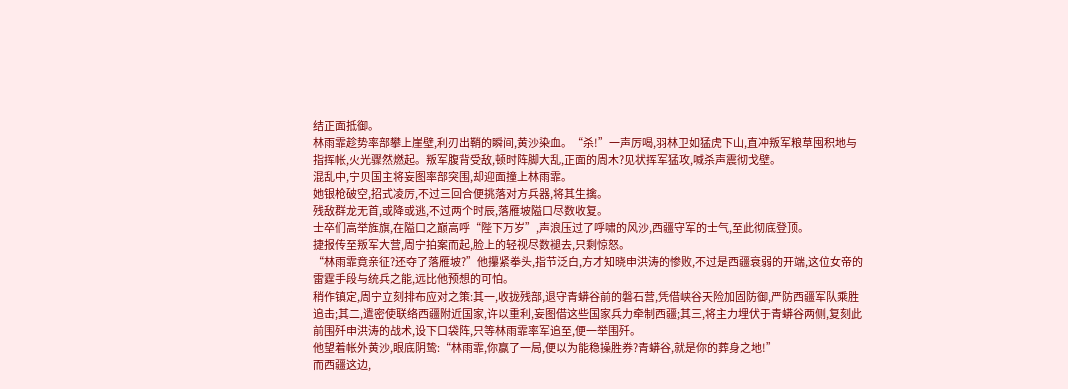结正面抵御。
林雨霏趁势率部攀上崖壁,利刃出鞘的瞬间,黄沙染血。“杀!”一声厉喝,羽林卫如猛虎下山,直冲叛军粮草囤积地与指挥帐,火光骤然燃起。叛军腹背受敌,顿时阵脚大乱,正面的周木?见状挥军猛攻,喊杀声震彻戈壁。
混乱中,宁贝国主将妄图率部突围,却迎面撞上林雨霏。
她银枪破空,招式凌厉,不过三回合便挑落对方兵器,将其生擒。
残敌群龙无首,或降或逃,不过两个时辰,落雁坡隘口尽数收复。
士卒们高举旌旗,在隘口之巅高呼“陛下万岁”,声浪压过了呼啸的风沙,西疆守军的士气,至此彻底登顶。
捷报传至叛军大营,周宁拍案而起,脸上的轻视尽数褪去,只剩惊怒。
“林雨霏竟亲征?还夺了落雁坡?”他攥紧拳头,指节泛白,方才知晓申洪涛的惨败,不过是西疆衰弱的开端,这位女帝的雷霆手段与统兵之能,远比他预想的可怕。
稍作镇定,周宁立刻排布应对之策:其一,收拢残部,退守青蟒谷前的磐石营,凭借峡谷天险加固防御,严防西疆军队乘胜追击;其二,遣密使联络西疆附近国家,许以重利,妄图借这些国家兵力牵制西疆;其三,将主力埋伏于青蟒谷两侧,复刻此前围歼申洪涛的战术,设下口袋阵,只等林雨霏率军追至,便一举围歼。
他望着帐外黄沙,眼底阴鸷:“林雨霏,你赢了一局,便以为能稳操胜券?青蟒谷,就是你的葬身之地!”
而西疆这边,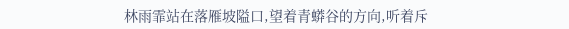林雨霏站在落雁坡隘口,望着青蟒谷的方向,听着斥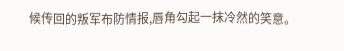候传回的叛军布防情报,唇角勾起一抹冷然的笑意。